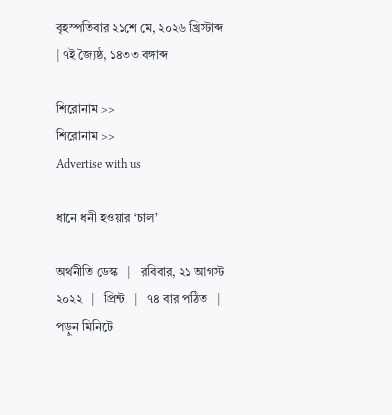বৃহস্পতিবার ২১শে মে, ২০২৬ খ্রিস্টাব্দ | ৭ই জ্যৈষ্ঠ, ১৪৩৩ বঙ্গাব্দ

শিরোনাম >>
শিরোনাম >>
Advertise with us

ধানে ধনী হওয়ার ‘চাল’

অর্থনীতি ডেস্ক   |   রবিবার, ২১ আগস্ট ২০২২   |   প্রিন্ট   |   ৭৪ বার পঠিত   |   পড়ুন মিনিটে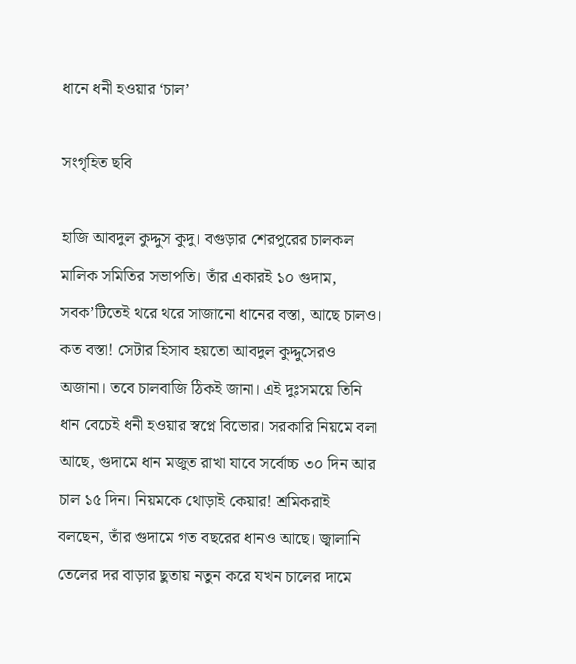ধানে ধনী হওয়ার ‘চাল’

সংগৃহিত ছবি

হাজি আবদুল কুদ্দুস কুদু। বগুড়ার শেরপুরের চালকল মালিক সমিতির সভাপতি। তাঁর একারই ১০ গুদাম, সবক’টিতেই থরে থরে সাজানো ধানের বস্তা, আছে চালও। কত বস্তা! সেটার হিসাব হয়তো আবদুল কুদ্দুসেরও অজানা। তবে চালবাজি ঠিকই জানা। এই দুঃসময়ে তিনি ধান বেচেই ধনী হওয়ার স্বপ্নে বিভোর। সরকারি নিয়মে বলা আছে, গুদামে ধান মজুত রাখা যাবে সর্বোচ্চ ৩০ দিন আর চাল ১৫ দিন। নিয়মকে থোড়াই কেয়ার! শ্রমিকরাই বলছেন, তাঁর গুদামে গত বছরের ধানও আছে। জ্বালানি তেলের দর বাড়ার ছুতায় নতুন করে যখন চালের দামে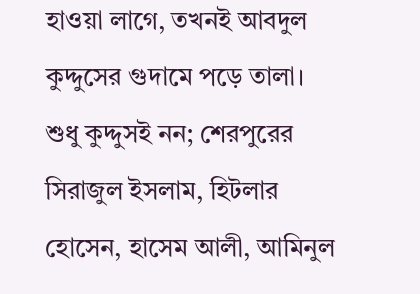হাওয়া লাগে, তখনই আবদুল কুদ্দুসের গুদামে পড়ে তালা। শুধু কুদ্দুসই নন; শেরপুরের সিরাজুল ইসলাম, হিটলার হোসেন, হাসেম আলী, আমিনুল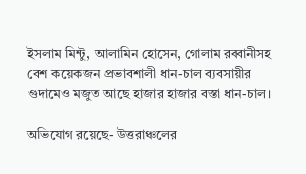ইসলাম মিন্টু, আলামিন হোসেন, গোলাম রব্বানীসহ বেশ কয়েকজন প্রভাবশালী ধান-চাল ব্যবসায়ীর গুদামেও মজুত আছে হাজার হাজার বস্তা ধান-চাল।

অভিযোগ রয়েছে- উত্তরাঞ্চলের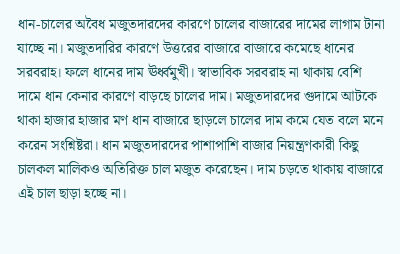ধান-চালের অবৈধ মজুতদারদের কারণে চালের বাজারের দামের লাগাম টানা যাচ্ছে না। মজুতদারির কারণে উত্তরের বাজারে বাজারে কমেছে ধানের সরবরাহ। ফলে ধানের দাম ঊর্ধ্বমুখী। স্বাভাবিক সরবরাহ না থাকায় বেশি দামে ধান কেনার কারণে বাড়ছে চালের দাম। মজুতদারদের গুদামে আটকে থাকা হাজার হাজার মণ ধান বাজারে ছাড়লে চালের দাম কমে যেত বলে মনে করেন সংশ্নিষ্টরা। ধান মজুতদারদের পাশাপাশি বাজার নিয়ন্ত্রণকারী কিছু চালকল মালিকও অতিরিক্ত চাল মজুত করেছেন। দাম চড়তে থাকায় বাজারে এই চাল ছাড়া হচ্ছে না।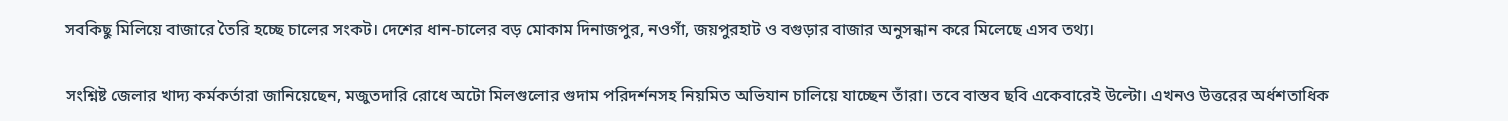সবকিছু মিলিয়ে বাজারে তৈরি হচ্ছে চালের সংকট। দেশের ধান-চালের বড় মোকাম দিনাজপুর, নওগাঁ, জয়পুরহাট ও বগুড়ার বাজার অনুসন্ধান করে মিলেছে এসব তথ্য।

সংশ্নিষ্ট জেলার খাদ্য কর্মকর্তারা জানিয়েছেন, মজুতদারি রোধে অটো মিলগুলোর গুদাম পরিদর্শনসহ নিয়মিত অভিযান চালিয়ে যাচ্ছেন তাঁরা। তবে বাস্তব ছবি একেবারেই উল্টো। এখনও উত্তরের অর্ধশতাধিক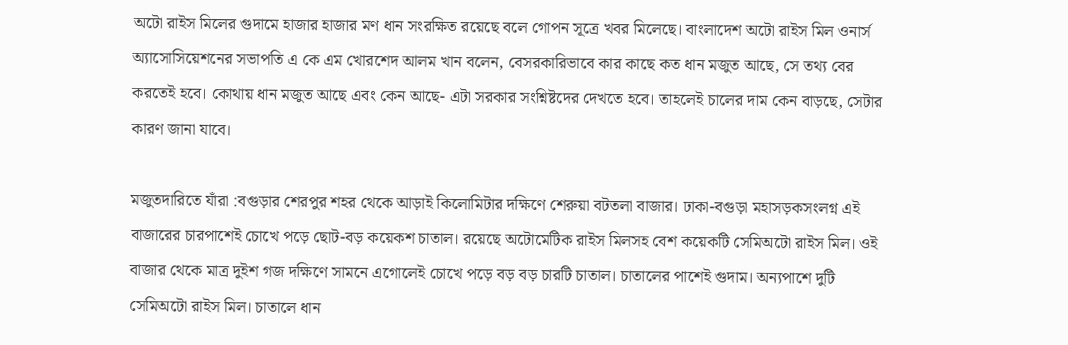অটো রাইস মিলের গুদামে হাজার হাজার মণ ধান সংরক্ষিত রয়েছে বলে গোপন সূত্রে খবর মিলেছে। বাংলাদেশ অটো রাইস মিল ওনার্স অ্যাসোসিয়েশনের সভাপতি এ কে এম খোরশেদ আলম খান বলেন, বেসরকারিভাবে কার কাছে কত ধান মজুত আছে, সে তথ্য বের করতেই হবে। কোথায় ধান মজুত আছে এবং কেন আছে- এটা সরকার সংশ্নিষ্টদের দেখতে হবে। তাহলেই চালের দাম কেন বাড়ছে, সেটার কারণ জানা যাবে।

মজুতদারিতে যাঁরা :বগুড়ার শেরপুর শহর থেকে আড়াই কিলোমিটার দক্ষিণে শেরুয়া বটতলা বাজার। ঢাকা-বগুড়া মহাসড়কসংলগ্ন এই বাজারের চারপাশেই চোখে পড়ে ছোট-বড় কয়েকশ চাতাল। রয়েছে অটোমেটিক রাইস মিলসহ বেশ কয়েকটি সেমিঅটো রাইস মিল। ওই বাজার থেকে মাত্র দুইশ গজ দক্ষিণে সামনে এগোলেই চোখে পড়ে বড় বড় চারটি চাতাল। চাতালের পাশেই গুদাম। অন্যপাশে দুটি সেমিঅটো রাইস মিল। চাতালে ধান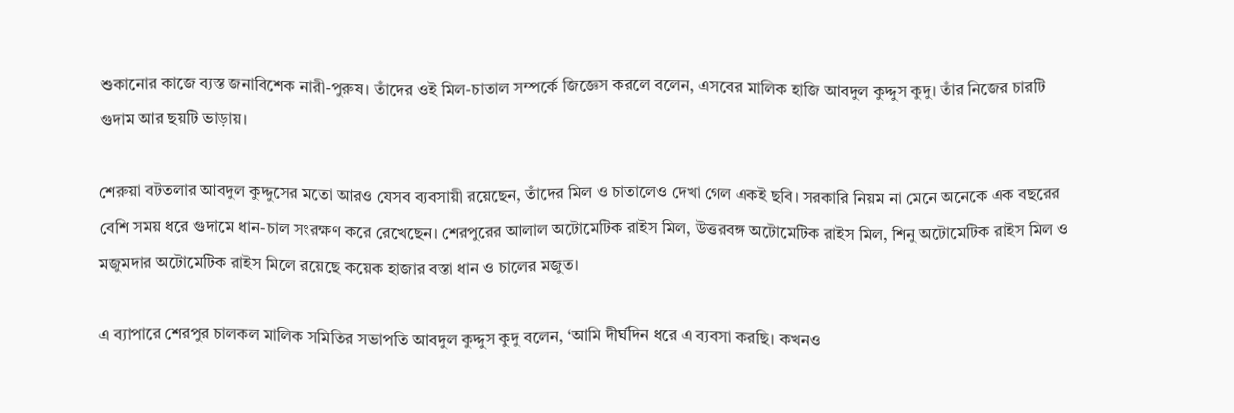শুকানোর কাজে ব্যস্ত জনাবিশেক নারী-পুরুষ। তাঁদের ওই মিল-চাতাল সম্পর্কে জিজ্ঞেস করলে বলেন, এসবের মালিক হাজি আবদুল কুদ্দুস কুদু। তাঁর নিজের চারটি গুদাম আর ছয়টি ভাড়ায়।

শেরুয়া বটতলার আবদুল কুদ্দুসের মতো আরও যেসব ব্যবসায়ী রয়েছেন, তাঁদের মিল ও চাতালেও দেখা গেল একই ছবি। সরকারি নিয়ম না মেনে অনেকে এক বছরের বেশি সময় ধরে গুদামে ধান-চাল সংরক্ষণ করে রেখেছেন। শেরপুরের আলাল অটোমেটিক রাইস মিল, উত্তরবঙ্গ অটোমেটিক রাইস মিল, শিনু অটোমেটিক রাইস মিল ও মজুমদার অটোমেটিক রাইস মিলে রয়েছে কয়েক হাজার বস্তা ধান ও চালের মজুত।

এ ব্যাপারে শেরপুর চালকল মালিক সমিতির সভাপতি আবদুল কুদ্দুস কুদু বলেন, ‘আমি দীর্ঘদিন ধরে এ ব্যবসা করছি। কখনও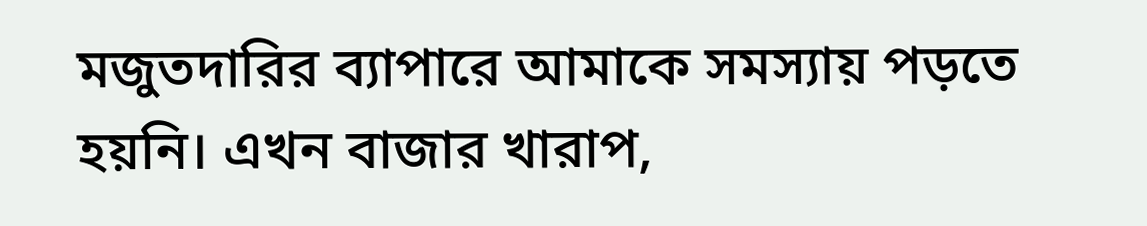মজুতদারির ব্যাপারে আমাকে সমস্যায় পড়তে হয়নি। এখন বাজার খারাপ,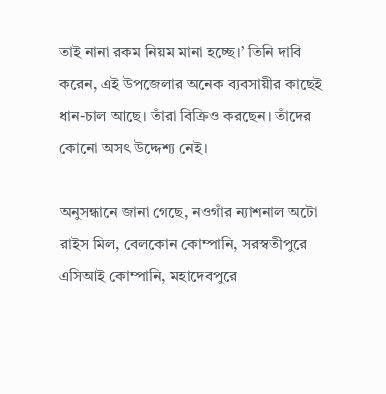তাই নানা রকম নিয়ম মানা হচ্ছে।’ তিনি দাবি করেন, এই উপজেলার অনেক ব্যবসায়ীর কাছেই ধান-চাল আছে। তাঁরা বিক্রিও করছেন। তাঁদের কোনো অসৎ উদ্দেশ্য নেই।

অনুসন্ধানে জানা গেছে, নওগাঁর ন্যাশনাল অটো রাইস মিল, বেলকোন কোম্পানি, সরস্বতীপুরে এসিআই কোম্পানি, মহাদেবপুরে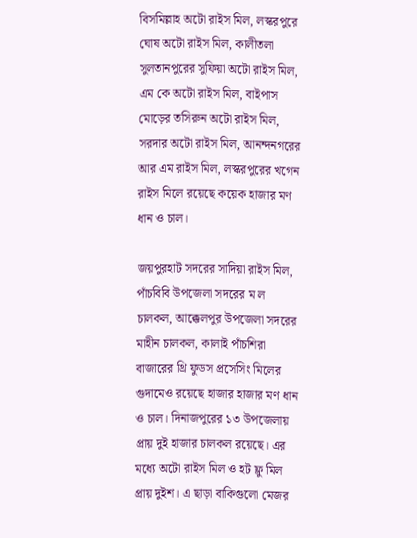বিসমিল্লাহ অটো রাইস মিল, লস্করপুরে ঘোষ অটো রাইস মিল, কালীতলা সুলতানপুরের সুফিয়া অটো রাইস মিল, এম কে অটো রাইস মিল, বাইপাস মোড়ের তসিরুন অটো রাইস মিল, সরদার অটো রাইস মিল, আনন্দনগরের আর এম রাইস মিল, লস্করপুরের খগেন রাইস মিলে রয়েছে কয়েক হাজার মণ ধান ও চাল।

জয়পুরহাট সদরের সাদিয়া রাইস মিল, পাঁচবিবি উপজেলা সদরের ম ল চালকল, আক্কেলপুর উপজেলা সদরের মাহীন চালকল, কালাই পাঁচশিরা বাজারের থ্রি ফুডস প্রসেসিং মিলের গুদামেও রয়েছে হাজার হাজার মণ ধান ও চাল। দিনাজপুরের ১৩ উপজেলায় প্রায় দুই হাজার চালকল রয়েছে। এর মধ্যে অটো রাইস মিল ও হট ফ্লু মিল প্রায় দুইশ। এ ছাড়া বাকিগুলো মেজর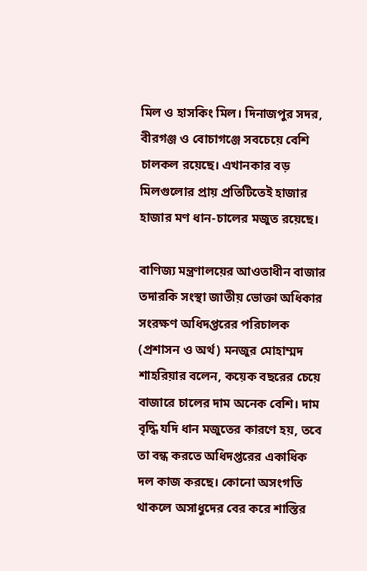মিল ও হাসকিং মিল। দিনাজপুর সদর, বীরগঞ্জ ও বোচাগঞ্জে সবচেয়ে বেশি চালকল রয়েছে। এখানকার বড় মিলগুলোর প্রায় প্রতিটিতেই হাজার হাজার মণ ধান-চালের মজুত রয়েছে।

বাণিজ্য মন্ত্রণালয়ের আওতাধীন বাজার তদারকি সংস্থা জাতীয় ভোক্তা অধিকার সংরক্ষণ অধিদপ্তরের পরিচালক (প্রশাসন ও অর্থ) মনজুর মোহাম্মদ শাহরিয়ার বলেন, কয়েক বছরের চেয়ে বাজারে চালের দাম অনেক বেশি। দাম বৃদ্ধি যদি ধান মজুতের কারণে হয়, তবে তা বন্ধ করতে অধিদপ্তরের একাধিক দল কাজ করছে। কোনো অসংগতি থাকলে অসাধুদের বের করে শাস্তির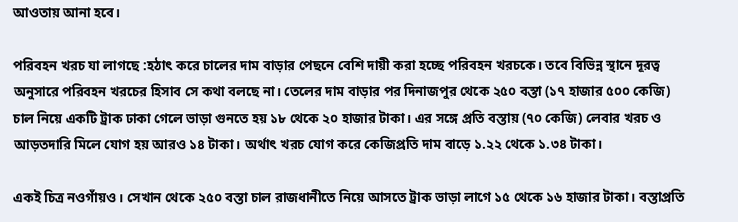আওতায় আনা হবে।

পরিবহন খরচ যা লাগছে :হঠাৎ করে চালের দাম বাড়ার পেছনে বেশি দায়ী করা হচ্ছে পরিবহন খরচকে। তবে বিভিন্ন স্থানে দূরত্ব অনুসারে পরিবহন খরচের হিসাব সে কথা বলছে না। তেলের দাম বাড়ার পর দিনাজপুর থেকে ২৫০ বস্তা (১৭ হাজার ৫০০ কেজি) চাল নিয়ে একটি ট্রাক ঢাকা গেলে ভাড়া গুনতে হয় ১৮ থেকে ২০ হাজার টাকা। এর সঙ্গে প্রতি বস্তায় (৭০ কেজি) লেবার খরচ ও আড়তদারি মিলে যোগ হয় আরও ১৪ টাকা। অর্থাৎ খরচ যোগ করে কেজিপ্রতি দাম বাড়ে ১.২২ থেকে ১.৩৪ টাকা।

একই চিত্র নওগাঁয়ও। সেখান থেকে ২৫০ বস্তা চাল রাজধানীতে নিয়ে আসতে ট্রাক ভাড়া লাগে ১৫ থেকে ১৬ হাজার টাকা। বস্তাপ্রতি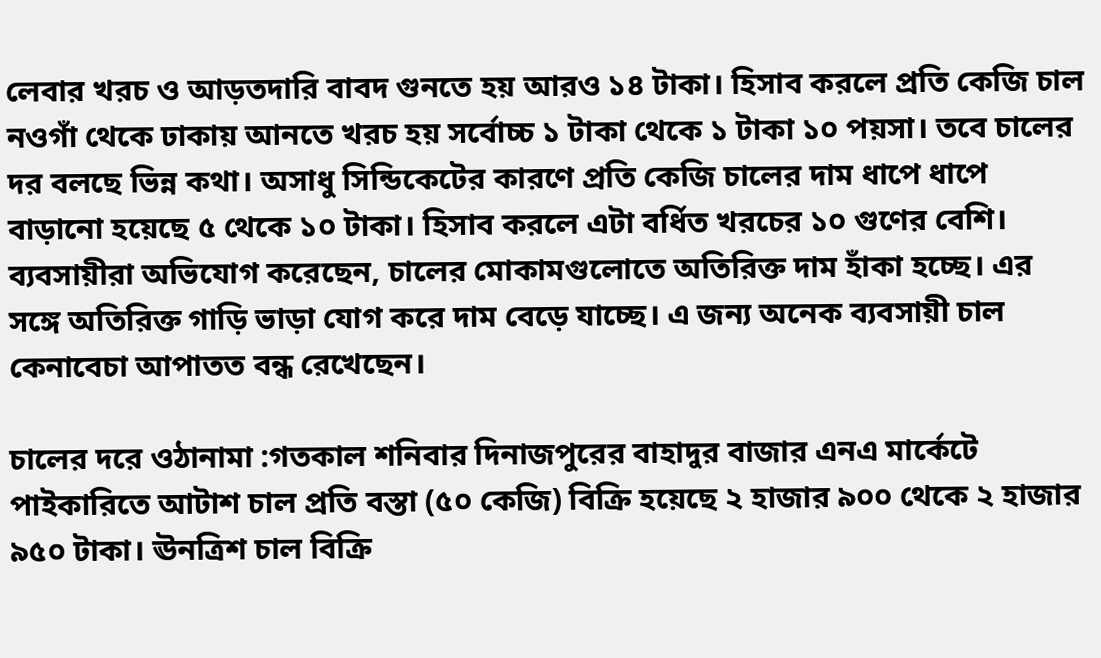লেবার খরচ ও আড়তদারি বাবদ গুনতে হয় আরও ১৪ টাকা। হিসাব করলে প্রতি কেজি চাল নওগাঁ থেকে ঢাকায় আনতে খরচ হয় সর্বোচ্চ ১ টাকা থেকে ১ টাকা ১০ পয়সা। তবে চালের দর বলছে ভিন্ন কথা। অসাধু সিন্ডিকেটের কারণে প্রতি কেজি চালের দাম ধাপে ধাপে বাড়ানো হয়েছে ৫ থেকে ১০ টাকা। হিসাব করলে এটা বর্ধিত খরচের ১০ গুণের বেশি। ব্যবসায়ীরা অভিযোগ করেছেন, চালের মোকামগুলোতে অতিরিক্ত দাম হাঁকা হচ্ছে। এর সঙ্গে অতিরিক্ত গাড়ি ভাড়া যোগ করে দাম বেড়ে যাচ্ছে। এ জন্য অনেক ব্যবসায়ী চাল কেনাবেচা আপাতত বন্ধ রেখেছেন।

চালের দরে ওঠানামা :গতকাল শনিবার দিনাজপুরের বাহাদুর বাজার এনএ মার্কেটে পাইকারিতে আটাশ চাল প্রতি বস্তা (৫০ কেজি) বিক্রি হয়েছে ২ হাজার ৯০০ থেকে ২ হাজার ৯৫০ টাকা। ঊনত্রিশ চাল বিক্রি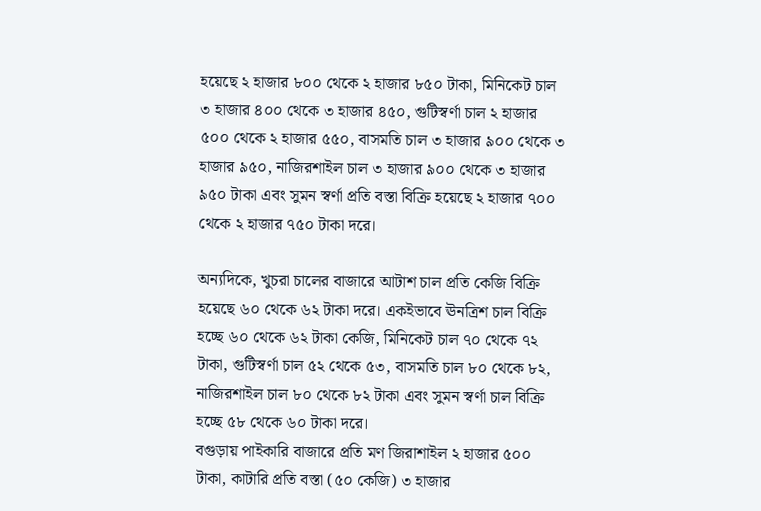হয়েছে ২ হাজার ৮০০ থেকে ২ হাজার ৮৫০ টাকা, মিনিকেট চাল ৩ হাজার ৪০০ থেকে ৩ হাজার ৪৫০, গুটিস্বর্ণা চাল ২ হাজার ৫০০ থেকে ২ হাজার ৫৫০, বাসমতি চাল ৩ হাজার ৯০০ থেকে ৩ হাজার ৯৫০, নাজিরশাইল চাল ৩ হাজার ৯০০ থেকে ৩ হাজার ৯৫০ টাকা এবং সুমন স্বর্ণা প্রতি বস্তা বিক্রি হয়েছে ২ হাজার ৭০০ থেকে ২ হাজার ৭৫০ টাকা দরে।

অন্যদিকে, খুচরা চালের বাজারে আটাশ চাল প্রতি কেজি বিক্রি হয়েছে ৬০ থেকে ৬২ টাকা দরে। একইভাবে ঊনত্রিশ চাল বিক্রি হচ্ছে ৬০ থেকে ৬২ টাকা কেজি, মিনিকেট চাল ৭০ থেকে ৭২ টাকা, গুটিস্বর্ণা চাল ৫২ থেকে ৫৩, বাসমতি চাল ৮০ থেকে ৮২, নাজিরশাইল চাল ৮০ থেকে ৮২ টাকা এবং সুমন স্বর্ণা চাল বিক্রি হচ্ছে ৫৮ থেকে ৬০ টাকা দরে।
বগুড়ায় পাইকারি বাজারে প্রতি মণ জিরাশাইল ২ হাজার ৫০০ টাকা, কাটারি প্রতি বস্তা (৫০ কেজি) ৩ হাজার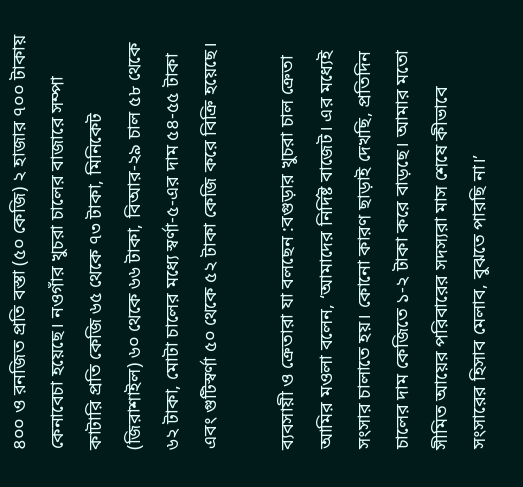৪০০ ও রনজিত প্রতি বস্তা (৫০ কেজি) ২ হাজার ৭০০ টাকায় কেনাবেচা হয়েছে। নওগাঁর খুচরা চালের বাজারে সম্পা কাটারি প্রতি কেজি ৬৫ থেকে ৭৩ টাকা, মিনিকেট (জিরাশাইল) ৬০ থেকে ৬৬ টাকা, বিআর-২৯ চাল ৫৮ থেকে ৬২ টাকা, মোটা চালের মধ্যে স্বর্ণা-৫-এর দাম ৫৪-৫৫ টাকা এবং গুটিস্বর্ণা ৫০ থেকে ৫২ টাকা কেজি করে বিক্রি হয়েছে।

ব্যবসায়ী ও ক্রেতারা যা বলছেন :বগুড়ার খুচরা চাল ক্রেতা আমির মওলা বলেন, ‘আমাদের নির্দিষ্ট বাজেট। এর মধ্যেই সংসার চালাতে হয়। কোনো কারণ ছাড়াই দেখছি, প্রতিদিন চালের দাম কেজিতে ১-২ টাকা করে বাড়ছে। আমার মতো সীমিত আয়ের পরিবারের সদস্যরা মাস শেষে কীভাবে সংসারের হিসাব মেলাব, বুঝতে পারছি না।’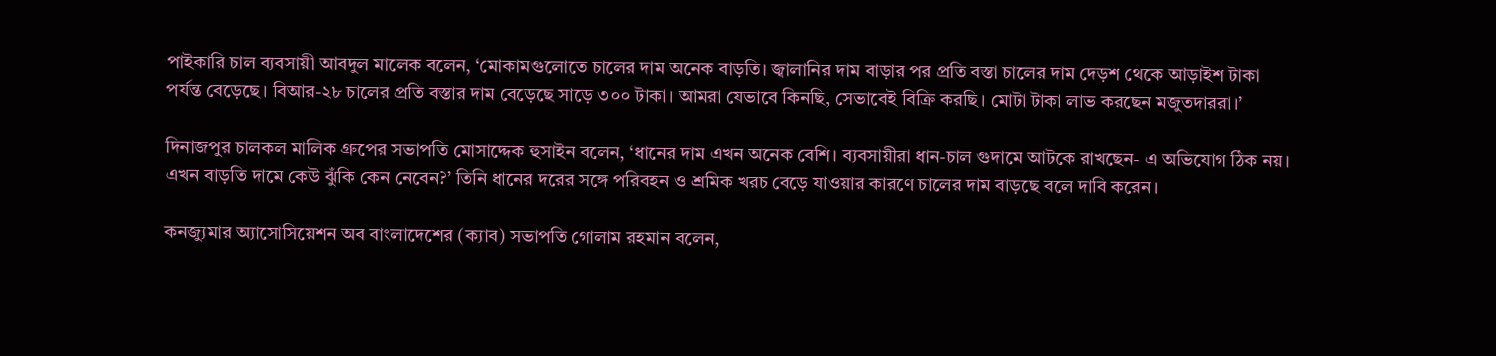পাইকারি চাল ব্যবসায়ী আবদুল মালেক বলেন, ‘মোকামগুলোতে চালের দাম অনেক বাড়তি। জ্বালানির দাম বাড়ার পর প্রতি বস্তা চালের দাম দেড়শ থেকে আড়াইশ টাকা পর্যন্ত বেড়েছে। বিআর-২৮ চালের প্রতি বস্তার দাম বেড়েছে সাড়ে ৩০০ টাকা। আমরা যেভাবে কিনছি, সেভাবেই বিক্রি করছি। মোটা টাকা লাভ করছেন মজুতদাররা।’

দিনাজপুর চালকল মালিক গ্রুপের সভাপতি মোসাদ্দেক হুসাইন বলেন, ‘ধানের দাম এখন অনেক বেশি। ব্যবসায়ীরা ধান-চাল গুদামে আটকে রাখছেন- এ অভিযোগ ঠিক নয়। এখন বাড়তি দামে কেউ ঝুঁকি কেন নেবেন?’ তিনি ধানের দরের সঙ্গে পরিবহন ও শ্রমিক খরচ বেড়ে যাওয়ার কারণে চালের দাম বাড়ছে বলে দাবি করেন।

কনজ্যুমার অ্যাসোসিয়েশন অব বাংলাদেশের (ক্যাব) সভাপতি গোলাম রহমান বলেন,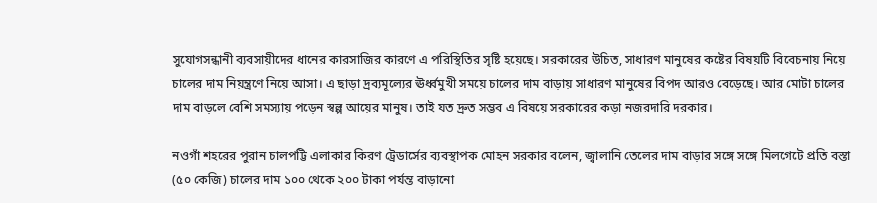সুযোগসন্ধানী ব্যবসায়ীদের ধানের কারসাজির কারণে এ পরিস্থিতির সৃষ্টি হয়েছে। সরকারের উচিত, সাধারণ মানুষের কষ্টের বিষয়টি বিবেচনায় নিয়ে চালের দাম নিয়ন্ত্রণে নিয়ে আসা। এ ছাড়া দ্রব্যমূল্যের ঊর্ধ্বমুখী সময়ে চালের দাম বাড়ায় সাধারণ মানুষের বিপদ আরও বেড়েছে। আর মোটা চালের দাম বাড়লে বেশি সমস্যায় পড়েন স্বল্প আয়ের মানুষ। তাই যত দ্রুত সম্ভব এ বিষয়ে সরকারের কড়া নজরদারি দরকার।

নওগাঁ শহরের পুরান চালপট্টি এলাকার কিরণ ট্রেডার্সের ব্যবস্থাপক মোহন সরকার বলেন, জ্বালানি তেলের দাম বাড়ার সঙ্গে সঙ্গে মিলগেটে প্রতি বস্তা (৫০ কেজি) চালের দাম ১০০ থেকে ২০০ টাকা পর্যন্ত বাড়ানো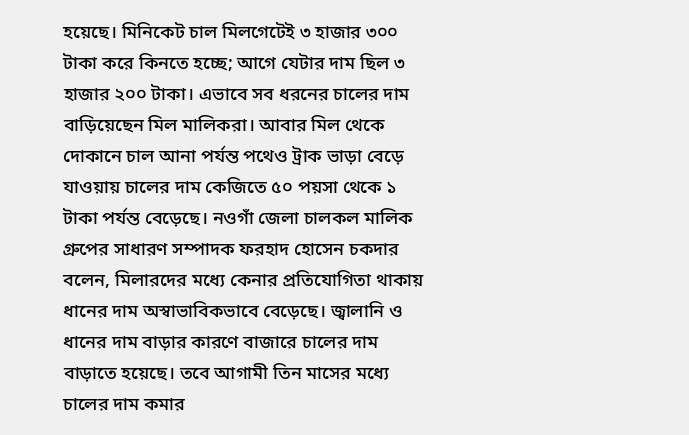হয়েছে। মিনিকেট চাল মিলগেটেই ৩ হাজার ৩০০ টাকা করে কিনতে হচ্ছে; আগে যেটার দাম ছিল ৩ হাজার ২০০ টাকা। এভাবে সব ধরনের চালের দাম বাড়িয়েছেন মিল মালিকরা। আবার মিল থেকে দোকানে চাল আনা পর্যন্ত পথেও ট্রাক ভাড়া বেড়ে যাওয়ায় চালের দাম কেজিতে ৫০ পয়সা থেকে ১ টাকা পর্যন্ত বেড়েছে। নওগাঁ জেলা চালকল মালিক গ্রুপের সাধারণ সম্পাদক ফরহাদ হোসেন চকদার বলেন, মিলারদের মধ্যে কেনার প্রতিযোগিতা থাকায় ধানের দাম অস্বাভাবিকভাবে বেড়েছে। জ্বালানি ও ধানের দাম বাড়ার কারণে বাজারে চালের দাম বাড়াতে হয়েছে। তবে আগামী তিন মাসের মধ্যে চালের দাম কমার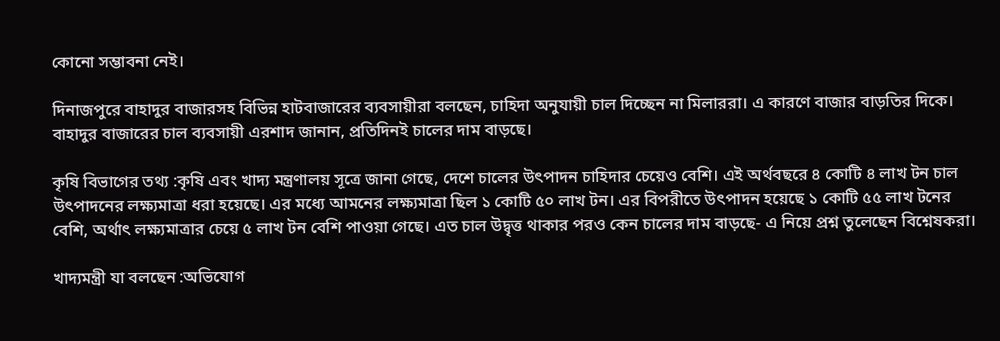কোনো সম্ভাবনা নেই।

দিনাজপুরে বাহাদুর বাজারসহ বিভিন্ন হাটবাজারের ব্যবসায়ীরা বলছেন, চাহিদা অনুযায়ী চাল দিচ্ছেন না মিলাররা। এ কারণে বাজার বাড়তির দিকে। বাহাদুর বাজারের চাল ব্যবসায়ী এরশাদ জানান, প্রতিদিনই চালের দাম বাড়ছে।

কৃষি বিভাগের তথ্য :কৃষি এবং খাদ্য মন্ত্রণালয় সূত্রে জানা গেছে, দেশে চালের উৎপাদন চাহিদার চেয়েও বেশি। এই অর্থবছরে ৪ কোটি ৪ লাখ টন চাল উৎপাদনের লক্ষ্যমাত্রা ধরা হয়েছে। এর মধ্যে আমনের লক্ষ্যমাত্রা ছিল ১ কোটি ৫০ লাখ টন। এর বিপরীতে উৎপাদন হয়েছে ১ কোটি ৫৫ লাখ টনের বেশি, অর্থাৎ লক্ষ্যমাত্রার চেয়ে ৫ লাখ টন বেশি পাওয়া গেছে। এত চাল উদ্বৃত্ত থাকার পরও কেন চালের দাম বাড়ছে- এ নিয়ে প্রশ্ন তুলেছেন বিশ্নেষকরা।

খাদ্যমন্ত্রী যা বলছেন :অভিযোগ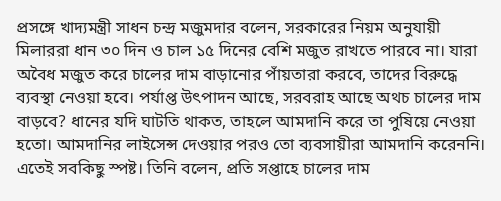প্রসঙ্গে খাদ্যমন্ত্রী সাধন চন্দ্র মজুমদার বলেন, সরকারের নিয়ম অনুযায়ী মিলাররা ধান ৩০ দিন ও চাল ১৫ দিনের বেশি মজুত রাখতে পারবে না। যারা অবৈধ মজুত করে চালের দাম বাড়ানোর পাঁয়তারা করবে, তাদের বিরুদ্ধে ব্যবস্থা নেওয়া হবে। পর্যাপ্ত উৎপাদন আছে, সরবরাহ আছে অথচ চালের দাম বাড়বে? ধানের যদি ঘাটতি থাকত, তাহলে আমদানি করে তা পুষিয়ে নেওয়া হতো। আমদানির লাইসেন্স দেওয়ার পরও তো ব্যবসায়ীরা আমদানি করেননি। এতেই সবকিছু স্পষ্ট। তিনি বলেন, প্রতি সপ্তাহে চালের দাম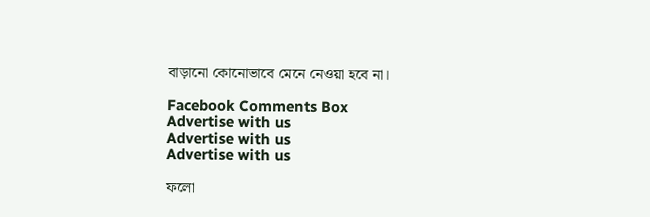বাড়ানো কোনোভাবে মেনে নেওয়া হবে না।

Facebook Comments Box
Advertise with us
Advertise with us
Advertise with us

ফলো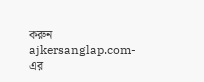করুন ajkersanglap.com-এর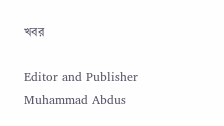খবর

Editor and Publisher
Muhammad Abdus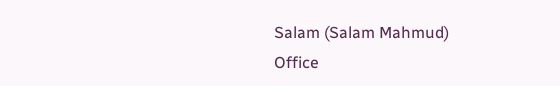Salam (Salam Mahmud)
Office